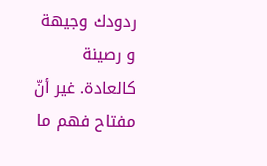ردودك وجيهة و رصينة كالعادة. غير أنّ مفتاح فهم ما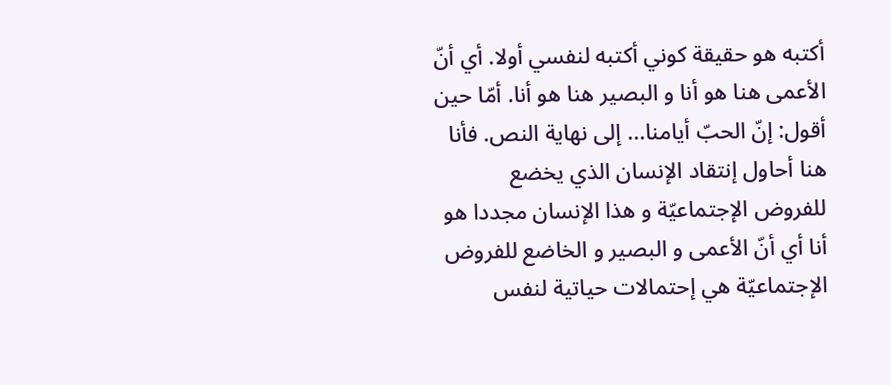أكتبه هو حقيقة كوني أكتبه لنفسي أولا. أي أنّ الأعمى هنا هو أنا و البصير هنا هو أنا. أمّا حين أقول: إنّ الحبّ أيامنا... إلى نهاية النص. فأنا هنا أحاول إنتقاد الإنسان الذي يخضع للفروض الإجتماعيّة و هذا الإنسان مجددا هو أنا أي أنّ الأعمى و البصير و الخاضع للفروض الإجتماعيّة هي إحتمالات حياتية لنفس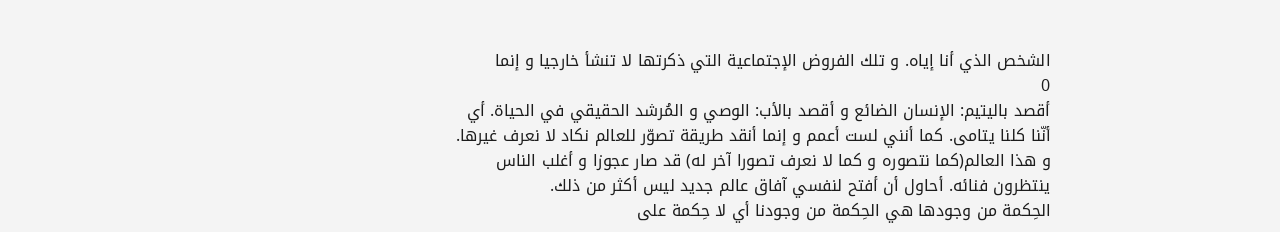الشخص الذي أنا إياه. و تلك الفروض الإجتماعية التي ذكرتها لا تنشأ خارجيا و إنما
0
أقصد باليتيم: الإنسان الضائع و أقصد بالأب: الوصي و المُرشد الحقيقي في الحياة. أي أنّنا كلنا يتامى. كما أنني لست أعمم و إنما أنقد طريقة تصوّر للعالم نكاد لا نعرف غيرها. و هذا العالم(كما نتصوره و كما لا نعرف تصورا آخر له) قد صار عجوزا و أغلب الناس ينتظرون فنائه. أحاول أن أفتح لنفسي آفاق عالم جديد ليس أكثر من ذلك.
الحِكمة من وجودها هي الحِكمة من وجودنا أي لا حِكمة على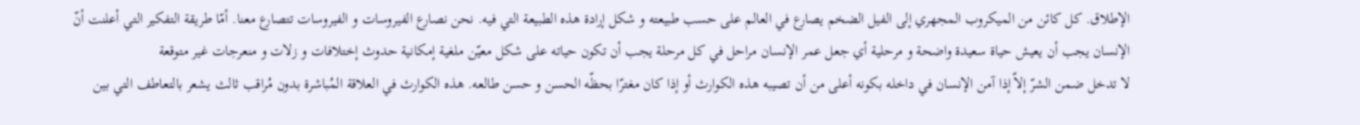الإطلاق. كل كائن من الميكروب المجهري إلى الفيل الضخم يصارع في العالم على حسب طبيعته و شكل إرادة هذه الطبيعة التي فيه. نحن نصارع الفيروسات و الفيروسات تتصارع معنا. أمّا طريقة التفكير التي أعلنت أنّ الإنسان يجب أن يعيش حياة سعيدة واضحة و مرحلية أي جعل عمر الإنسان مراحل في كل مرحلة يجب أن تكون حياته على شكل معيّن ملغية إمكانية حدوث إختلافات و زلات و منعرجات غير متوقعة
لا تدخل ضمن الشرّ إلاّ إذا آمن الإنسان في داخله بكونه أعلى من أن تصيبه هذه الكوارث أو إذا كان مغترّا بحظّه الحسن و حسن طالعه. هذه الكوارث في العلاقة المُباشرة بدون مُراقب ثالث يشعر بالتعاطف التي بين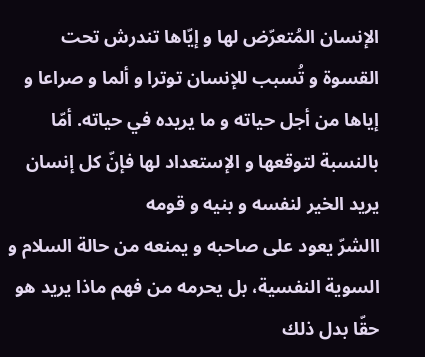الإنسان المُتعرّض لها و إيّاها تندرش تحت القسوة و تُسبب للإنسان توترا و ألما و صراعا و إياها من أجل حياته و ما يريده في حياته. أمّا بالنسبة لتوقعها و الإستعداد لها فإنّ كل إنسان يريد الخير لنفسه و بنيه و قومه
االشرّ يعود على صاحبه و يمنعه من حالة السلام و السوية النفسية، بل يحرمه من فهم ماذا يريد هو حقّا بدل ذلك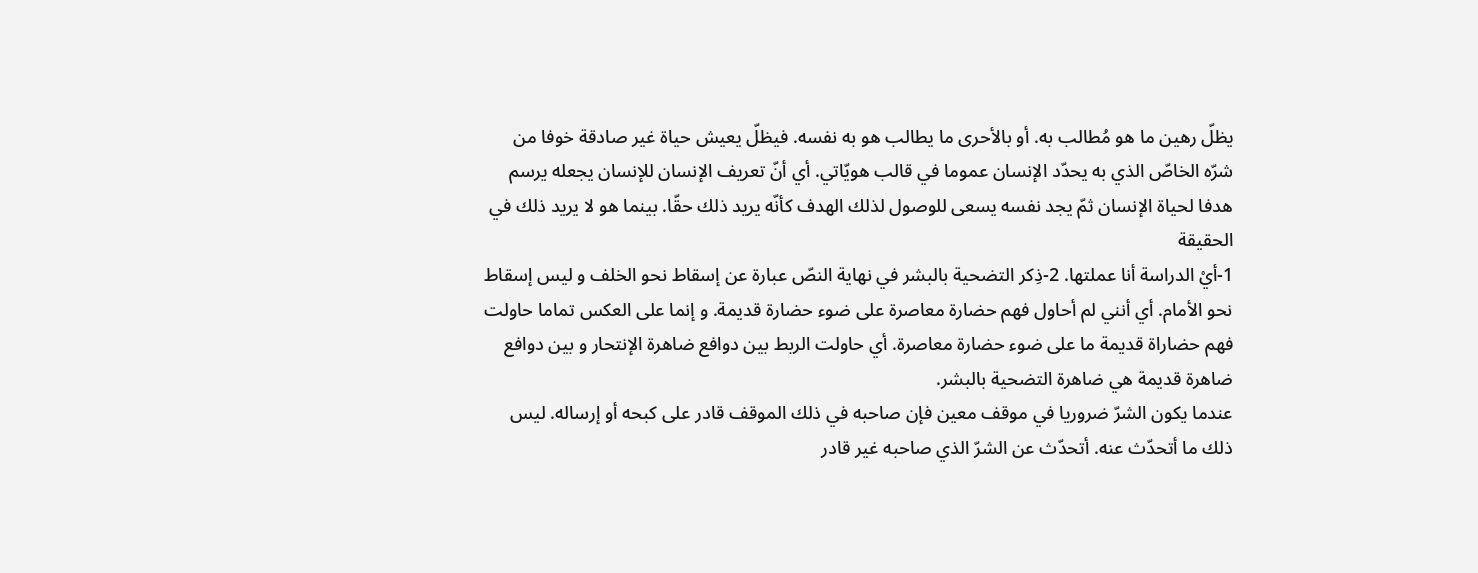يظلّ رهين ما هو مُطالب به. أو بالأحرى ما يطالب هو به نفسه. فيظلّ يعيش حياة غير صادقة خوفا من شرّه الخاصّ الذي به يحدّد الإنسان عموما في قالب هويّاتي. أي أنّ تعريف الإنسان للإنسان يجعله يرسم هدفا لحياة الإنسان ثمّ يجد نفسه يسعى للوصول لذلك الهدف كأنّه يريد ذلك حقّا. بينما هو لا يريد ذلك في الحقيقة
1-أيْ الدراسة أنا عملتها. 2-ذِكر التضحية بالبشر في نهاية النصّ عبارة عن إسقاط نحو الخلف و ليس إسقاط نحو الأمام. أي أنني لم أحاول فهم حضارة معاصرة على ضوء حضارة قديمة. و إنما على العكس تماما حاولت فهم حضاراة قديمة ما على ضوء حضارة معاصرة. أي حاولت الربط بين دوافع ضاهرة الإنتحار و بين دوافع ضاهرة قديمة هي ضاهرة التضحية بالبشر.
عندما يكون الشرّ ضروريا في موقف معين فإن صاحبه في ذلك الموقف قادر على كبحه أو إرساله. ليس ذلك ما أتحدّث عنه. أتحدّث عن الشرّ الذي صاحبه غير قادر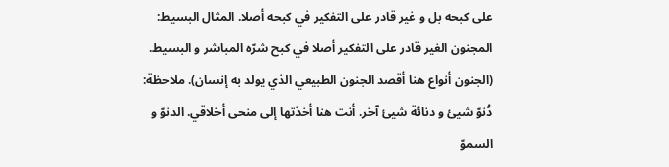على كبحه بل و غير قادر على التفكير في كبحه أصلا. المثال البسيط: المجنون الغير قادر على التفكير أصلا في كبح شرّه المباشر و البسيط. (الجنون أنواع هنا أقصد الجنون الطبيعي الذي يولد به إنسان). ملاحظة: دُنوّ شيئ و دنائة شيئ آخر. أنت هنا أخذتها إلى منحى أخلاقي. الدنوّ و السموّ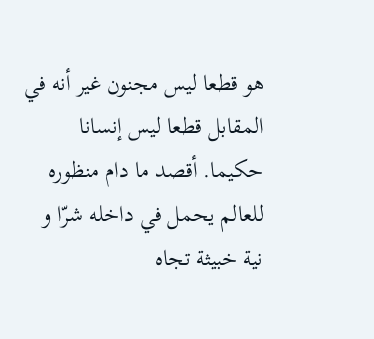هو قطعا ليس مجنون غير أنه في المقابل قطعا ليس إنسانا حكيما. أقصد ما دام منظوره للعالم يحمل في داخله شرّا و نية خبيثة تجاه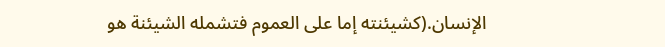الإنسان.(كشيئنته إما على العموم فتشمله الشيئنة هو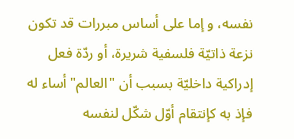نفسه، و إما على أساس مبررات قد تكون نزعة ذاتيّة فلسفية شريرة، أو ردّة فعل إدراكية داخليّة بسبب أن "العالم" أساء له فإذ به كإنتقام أوّل شكّل لنفسه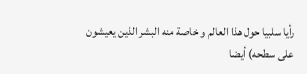رأيا سلبيا حول هذا العالم و خاصة منه البشر الذين يعيشون على سطحه) أيضا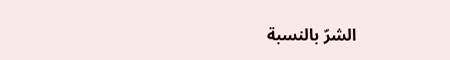الشرّ بالنسبة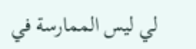لي ليس الممارسة في